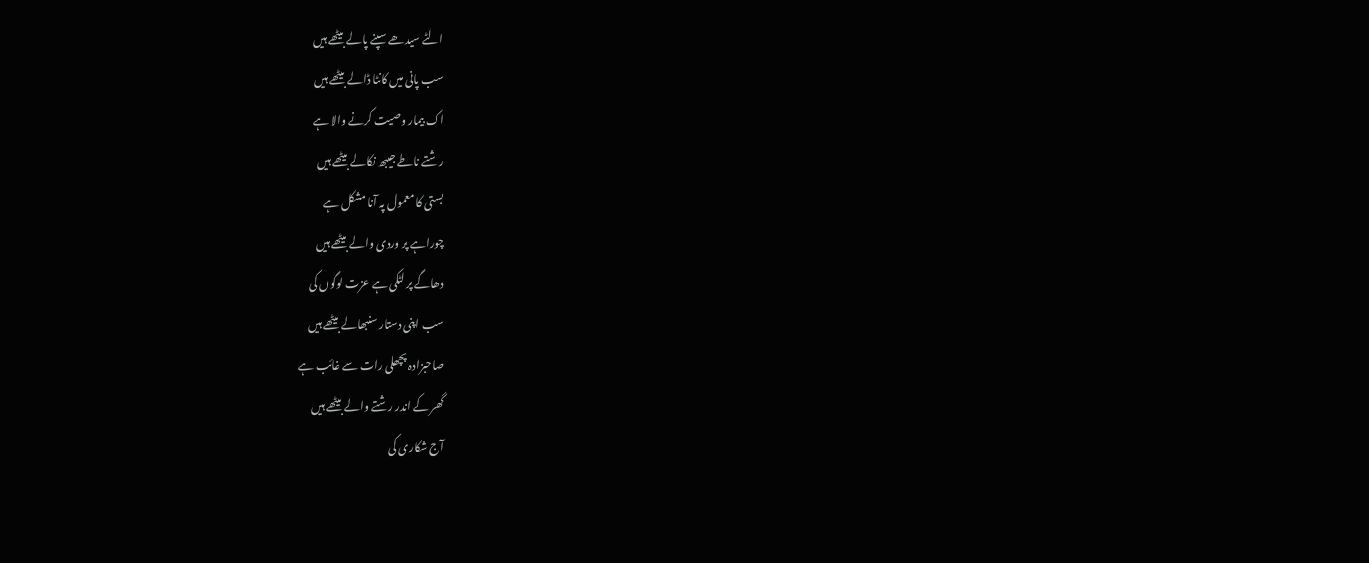الٹے سیدھے سپنے پالے بیٹھے ہیں
سب پانی میں کانٹا ڈالے بیٹھے ہیں
اک بیمار وصیت کرنے والا ہے
رشتے ناطے جیبھ نکالے بیٹھے ہیں
بستی کا معمول پہ آنا مشکل ہے
چوراہے پر وردی والے بیٹھے ہیں
دھاگے پر لٹکی ہے عزت لوگوں کی
سب اپنی دستار سنبھالے بیٹھے ہیں
صاحبزادہ پچھلی رات سے غائب ہے
گھر کے اندر رشتے والے بیٹھے ہیں
آج شکاری کی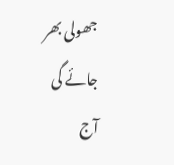جھولی بھر جائے گی
آج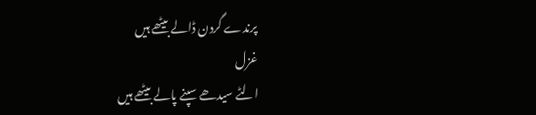پرندے گردن ڈالے بیٹھے ہیں
غزل
الٹے سیدھے سپنے پالے بیٹھے ہیں